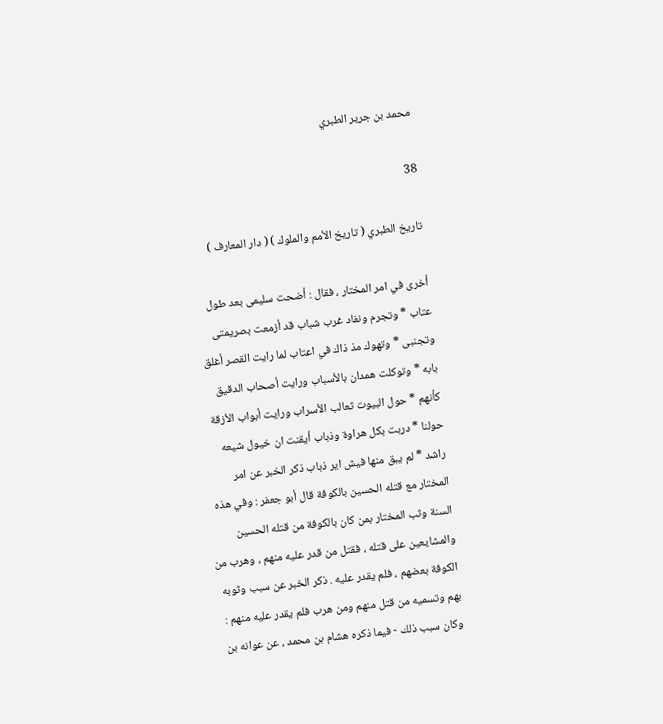محمد بن جرير الطبري

38

تاريخ الطبري ( تاريخ الأمم والملوك ) ( دار المعارف )

أخرى في امر المختار ، فقال : أضحت سليمى بعد طول عتاب * وتجرم ونفاد غرب شباب قد أزمعت بصريمتى وتجنبى * وتهوك مذ ذاك في اعتاب لما رايت القصر أغلق بابه * وتوكلت همدان بالأسباب ورايت أصحاب الدقيق كأنهم * حول البيوت ثعالب الأسراب ورايت أبواب الأزقة حولنا * دربت بكل هراوة وذباب أيقنت ان خيول شيعه راشد * لم يبق منها فيش اير ذباب ذكر الخبر عن امر المختار مع قتله الحسين بالكوفة قال أبو جعفر : وفي هذه السنة وثب المختار بمن كان بالكوفة من قتله الحسين والمشايعين على قتله ، فقتل من قدر عليه منهم ، وهرب من الكوفة بعضهم ، فلم يقدر عليه . ذكر الخبر عن سبب وثوبه بهم وتسميه من قتل منهم ومن هرب فلم يقدر عليه منهم : وكان سبب ذلك - فيما ذكره هشام بن محمد ، عن عوانه بن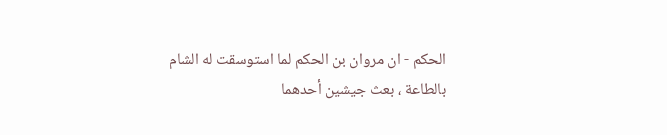الحكم - ان مروان بن الحكم لما استوسقت له الشام بالطاعة ، بعث جيشين أحدهما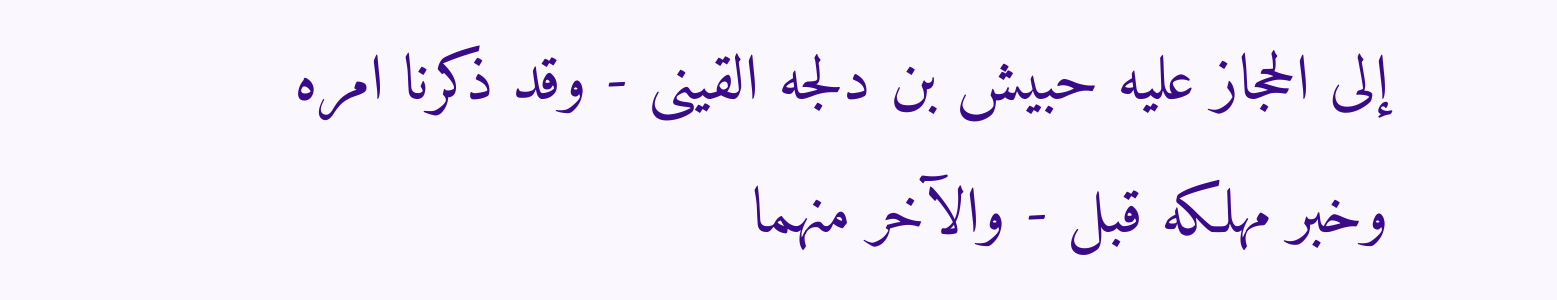إلى الحجاز عليه حبيش بن دلجه القينى - وقد ذكرنا امره وخبر مهلكه قبل - والآخر منهما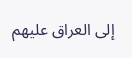إلى العراق عليهم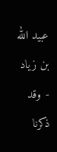عبيد الله بن زياد - وقد ذكرنا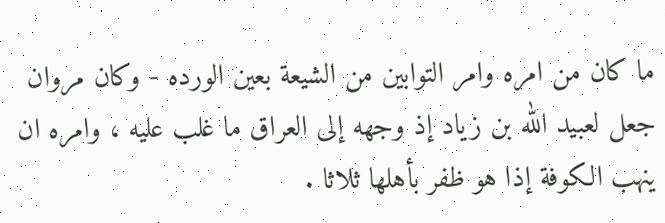ما كان من امره وامر التوابين من الشيعة بعين الورده - وكان مروان جعل لعبيد الله بن زياد إذ وجهه إلى العراق ما غلب عليه ، وامره ان ينهب الكوفة إذا هو ظفر بأهلها ثلاثا .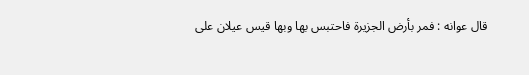قال عوانه : فمر بأرض الجزيرة فاحتبس بها وبها قيس عيلان على